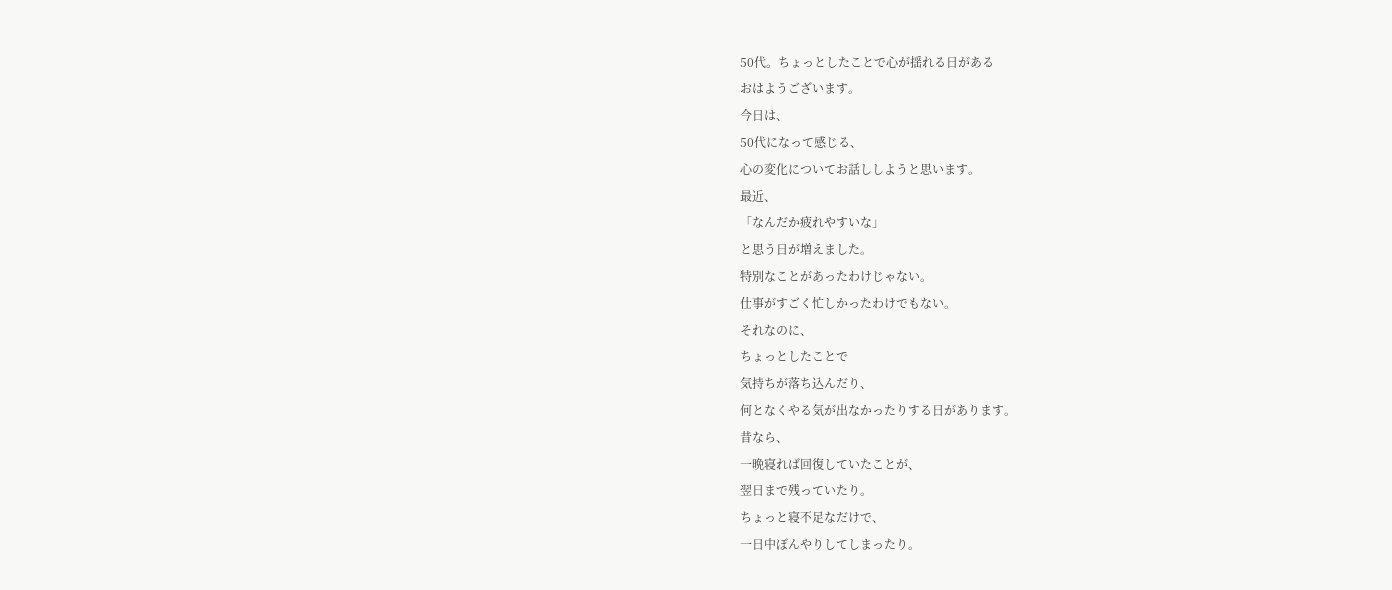50代。ちょっとしたことで心が揺れる日がある
おはようございます。
今日は、
50代になって感じる、
心の変化についてお話ししようと思います。
最近、
「なんだか疲れやすいな」
と思う日が増えました。
特別なことがあったわけじゃない。
仕事がすごく忙しかったわけでもない。
それなのに、
ちょっとしたことで
気持ちが落ち込んだり、
何となくやる気が出なかったりする日があります。
昔なら、
一晩寝れば回復していたことが、
翌日まで残っていたり。
ちょっと寝不足なだけで、
一日中ぼんやりしてしまったり。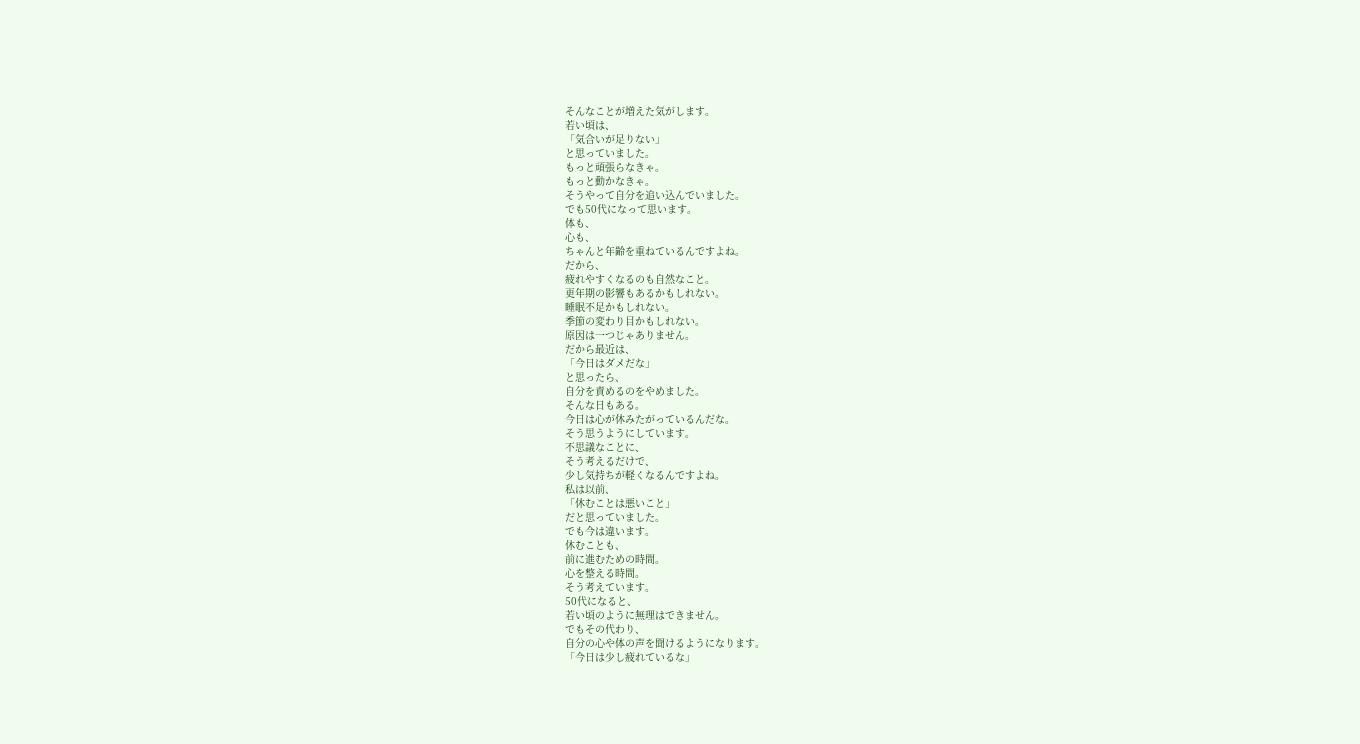そんなことが増えた気がします。
若い頃は、
「気合いが足りない」
と思っていました。
もっと頑張らなきゃ。
もっと動かなきゃ。
そうやって自分を追い込んでいました。
でも50代になって思います。
体も、
心も、
ちゃんと年齢を重ねているんですよね。
だから、
疲れやすくなるのも自然なこと。
更年期の影響もあるかもしれない。
睡眠不足かもしれない。
季節の変わり目かもしれない。
原因は一つじゃありません。
だから最近は、
「今日はダメだな」
と思ったら、
自分を責めるのをやめました。
そんな日もある。
今日は心が休みたがっているんだな。
そう思うようにしています。
不思議なことに、
そう考えるだけで、
少し気持ちが軽くなるんですよね。
私は以前、
「休むことは悪いこと」
だと思っていました。
でも今は違います。
休むことも、
前に進むための時間。
心を整える時間。
そう考えています。
50代になると、
若い頃のように無理はできません。
でもその代わり、
自分の心や体の声を聞けるようになります。
「今日は少し疲れているな」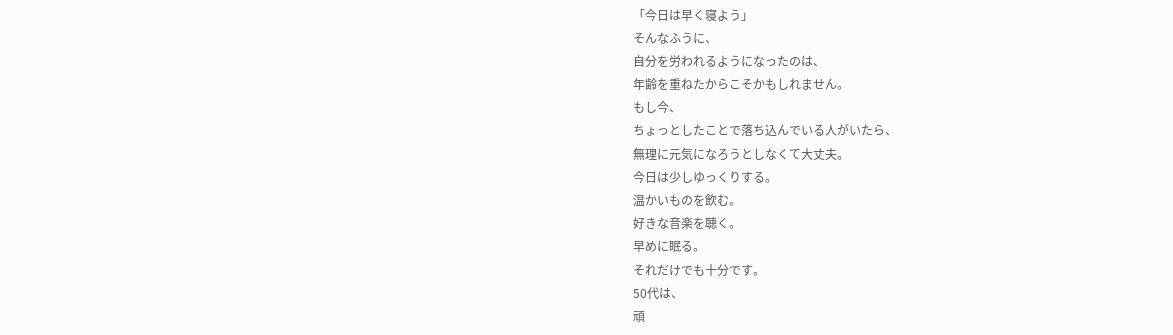「今日は早く寝よう」
そんなふうに、
自分を労われるようになったのは、
年齢を重ねたからこそかもしれません。
もし今、
ちょっとしたことで落ち込んでいる人がいたら、
無理に元気になろうとしなくて大丈夫。
今日は少しゆっくりする。
温かいものを飲む。
好きな音楽を聴く。
早めに眠る。
それだけでも十分です。
50代は、
頑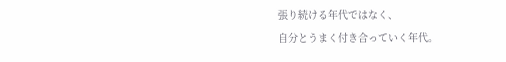張り続ける年代ではなく、
自分とうまく付き合っていく年代。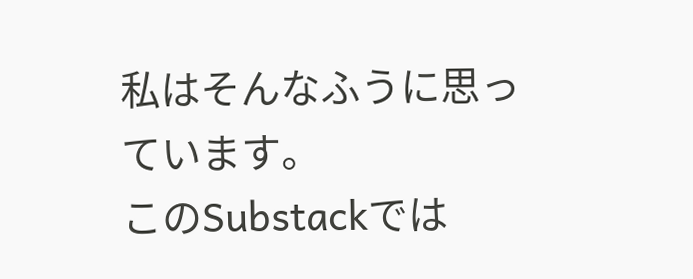私はそんなふうに思っています。
このSubstackでは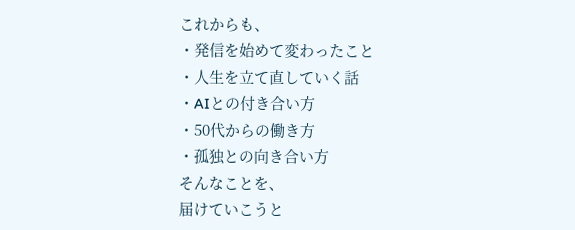これからも、
・発信を始めて変わったこと
・人生を立て直していく話
・AIとの付き合い方
・50代からの働き方
・孤独との向き合い方
そんなことを、
届けていこうと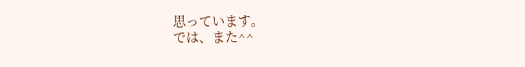思っています。
では、また^^